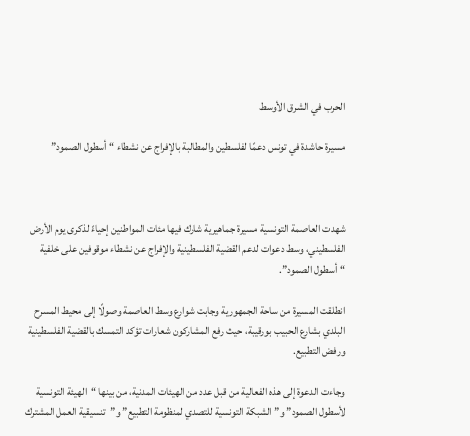الحرب في الشرق الأوسط

مسيرة حاشدة في تونس دعمًا لفلسطين والمطالبة بالإفراج عن نشطاء “أسطول الصمود”



شهدت العاصمة التونسية مسيرة جماهيرية شارك فيها مئات المواطنين إحياءً لذكرى يوم الأرض الفلسطيني، وسط دعوات لدعم القضية الفلسطينية والإفراج عن نشطاء موقوفين على خلفية “أسطول الصمود”.

انطلقت المسيرة من ساحة الجمهورية وجابت شوارع وسط العاصمة وصولًا إلى محيط المسرح البلدي بشارع الحبيب بورقيبة، حيث رفع المشاركون شعارات تؤكد التمسك بالقضية الفلسطينية ورفض التطبيع.

وجاءت الدعوة إلى هذه الفعالية من قبل عدد من الهيئات المدنية، من بينها “الهيئة التونسية لأسطول الصمود” و”الشبكة التونسية للتصدي لمنظومة التطبيع” و”تنسيقية العمل المشترك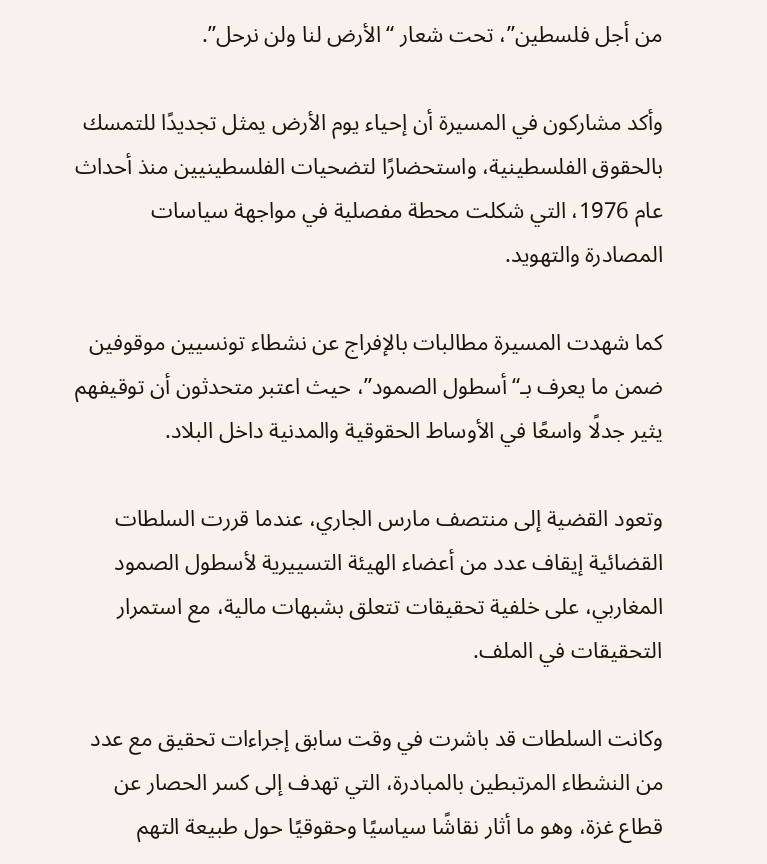من أجل فلسطين”، تحت شعار “الأرض لنا ولن نرحل”.

وأكد مشاركون في المسيرة أن إحياء يوم الأرض يمثل تجديدًا للتمسك بالحقوق الفلسطينية، واستحضارًا لتضحيات الفلسطينيين منذ أحداث عام 1976، التي شكلت محطة مفصلية في مواجهة سياسات المصادرة والتهويد.

كما شهدت المسيرة مطالبات بالإفراج عن نشطاء تونسيين موقوفين ضمن ما يعرف بـ“أسطول الصمود”، حيث اعتبر متحدثون أن توقيفهم يثير جدلًا واسعًا في الأوساط الحقوقية والمدنية داخل البلاد.

وتعود القضية إلى منتصف مارس الجاري، عندما قررت السلطات القضائية إيقاف عدد من أعضاء الهيئة التسييرية لأسطول الصمود المغاربي، على خلفية تحقيقات تتعلق بشبهات مالية، مع استمرار التحقيقات في الملف.

وكانت السلطات قد باشرت في وقت سابق إجراءات تحقيق مع عدد من النشطاء المرتبطين بالمبادرة، التي تهدف إلى كسر الحصار عن قطاع غزة، وهو ما أثار نقاشًا سياسيًا وحقوقيًا حول طبيعة التهم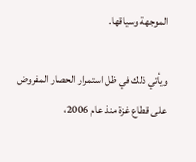الموجهة وسياقها.

ويأتي ذلك في ظل استمرار الحصار المفروض على قطاع غزة منذ عام 2006،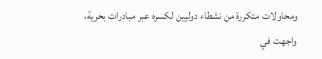ومحاولات متكررة من نشطاء دوليين لكسره عبر مبادرات بحرية، واجهت في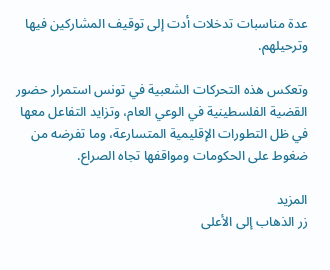عدة مناسبات تدخلات أدت إلى توقيف المشاركين فيها وترحيلهم.

وتعكس هذه التحركات الشعبية في تونس استمرار حضور القضية الفلسطينية في الوعي العام، وتزايد التفاعل معها في ظل التطورات الإقليمية المتسارعة، وما تفرضه من ضغوط على الحكومات ومواقفها تجاه الصراع.

المزيد
زر الذهاب إلى الأعلى